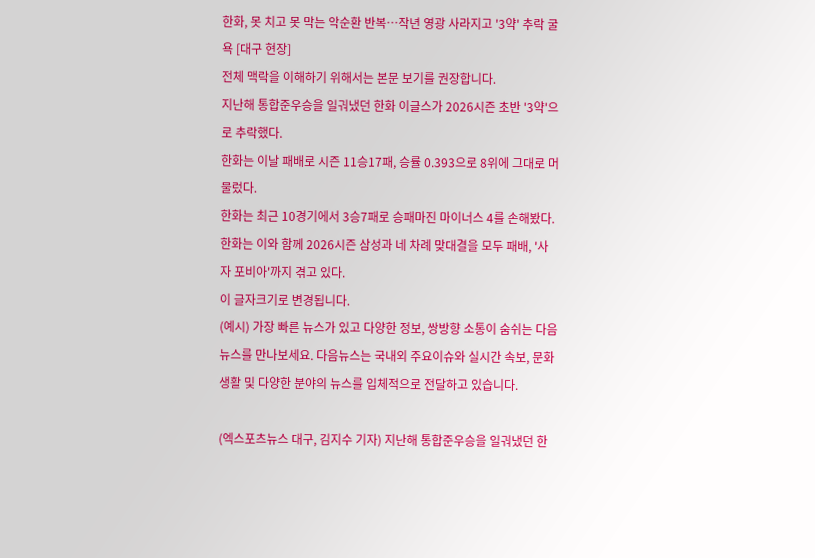한화, 못 치고 못 막는 악순환 반복…작년 영광 사라지고 '3약' 추락 굴욕 [대구 현장]
전체 맥락을 이해하기 위해서는 본문 보기를 권장합니다.
지난해 통합준우승을 일궈냈던 한화 이글스가 2026시즌 초반 '3약'으로 추락했다.
한화는 이날 패배로 시즌 11승17패, 승률 0.393으로 8위에 그대로 머물렀다.
한화는 최근 10경기에서 3승7패로 승패마진 마이너스 4를 손해봤다.
한화는 이와 함께 2026시즌 삼성과 네 차례 맞대결을 모두 패배, '사자 포비아'까지 겪고 있다.
이 글자크기로 변경됩니다.
(예시) 가장 빠른 뉴스가 있고 다양한 정보, 쌍방향 소통이 숨쉬는 다음뉴스를 만나보세요. 다음뉴스는 국내외 주요이슈와 실시간 속보, 문화생활 및 다양한 분야의 뉴스를 입체적으로 전달하고 있습니다.

(엑스포츠뉴스 대구, 김지수 기자) 지난해 통합준우승을 일궈냈던 한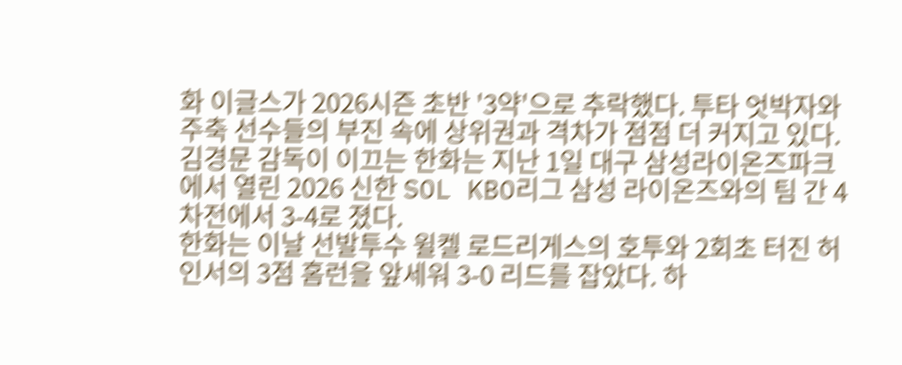화 이글스가 2026시즌 초반 '3약'으로 추락했다. 투타 엇박자와 주축 선수들의 부진 속에 상위권과 격차가 점점 더 커지고 있다.
김경문 감독이 이끄는 한화는 지난 1일 대구 삼성라이온즈파크에서 열린 2026 신한 SOL KBO리그 삼성 라이온즈와의 팀 간 4차전에서 3-4로 졌다.
한화는 이날 선발투수 윌켈 로드리게스의 호투와 2회초 터진 허인서의 3점 홈런을 앞세워 3-0 리드를 잡았다. 하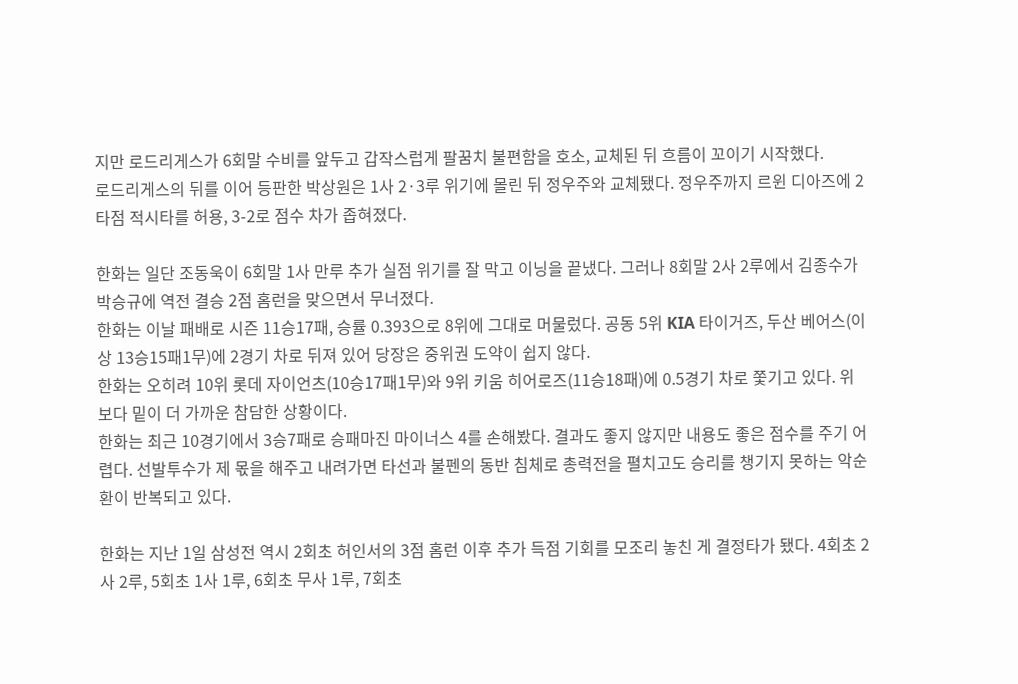지만 로드리게스가 6회말 수비를 앞두고 갑작스럽게 팔꿈치 불편함을 호소, 교체된 뒤 흐름이 꼬이기 시작했다.
로드리게스의 뒤를 이어 등판한 박상원은 1사 2·3루 위기에 몰린 뒤 정우주와 교체됐다. 정우주까지 르윈 디아즈에 2타점 적시타를 허용, 3-2로 점수 차가 좁혀졌다.

한화는 일단 조동욱이 6회말 1사 만루 추가 실점 위기를 잘 막고 이닝을 끝냈다. 그러나 8회말 2사 2루에서 김종수가 박승규에 역전 결승 2점 홈런을 맞으면서 무너졌다.
한화는 이날 패배로 시즌 11승17패, 승률 0.393으로 8위에 그대로 머물렀다. 공동 5위 KIA 타이거즈, 두산 베어스(이상 13승15패1무)에 2경기 차로 뒤져 있어 당장은 중위권 도약이 쉽지 않다.
한화는 오히려 10위 롯데 자이언츠(10승17패1무)와 9위 키움 히어로즈(11승18패)에 0.5경기 차로 쫓기고 있다. 위보다 밑이 더 가까운 참담한 상황이다.
한화는 최근 10경기에서 3승7패로 승패마진 마이너스 4를 손해봤다. 결과도 좋지 않지만 내용도 좋은 점수를 주기 어렵다. 선발투수가 제 몫을 해주고 내려가면 타선과 불펜의 동반 침체로 총력전을 펼치고도 승리를 챙기지 못하는 악순환이 반복되고 있다.

한화는 지난 1일 삼성전 역시 2회초 허인서의 3점 홈런 이후 추가 득점 기회를 모조리 놓친 게 결정타가 됐다. 4회초 2사 2루, 5회초 1사 1루, 6회초 무사 1루, 7회초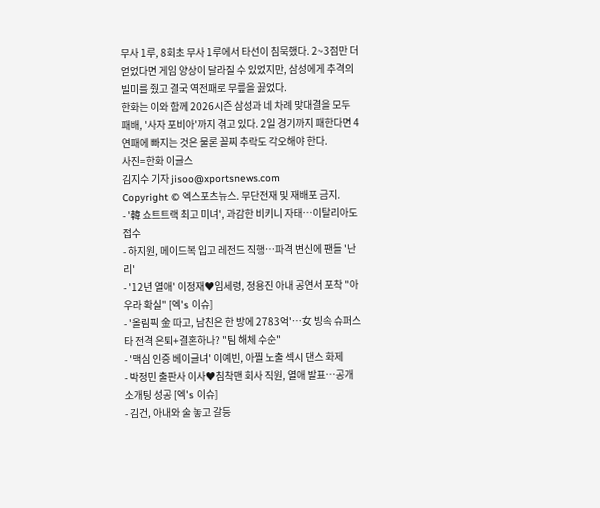무사 1루, 8회초 무사 1루에서 타선이 침묵했다. 2~3점만 더 얻었다면 게임 양상이 달라질 수 있었지만, 삼성에게 추격의 빌미를 줬고 결국 역전패로 무릎을 꿇었다.
한화는 이와 함께 2026시즌 삼성과 네 차례 맞대결을 모두 패배, '사자 포비아'까지 겪고 있다. 2일 경기까지 패한다면 4연패에 빠지는 것은 물론 꼴찌 추락도 각오해야 한다.
사진=한화 이글스
김지수 기자 jisoo@xportsnews.com
Copyright © 엑스포츠뉴스. 무단전재 및 재배포 금지.
- '韓 쇼트트랙 최고 미녀', 과감한 비키니 자태…이탈리아도 접수
- 하지원, 메이드복 입고 레전드 직행…파격 변신에 팬들 '난리'
- '12년 열애' 이정재♥임세령, 정용진 아내 공연서 포착 "아우라 확실" [엑's 이슈]
- '올림픽 金 따고, 남친은 한 방에 2783억'…女 빙속 슈퍼스타 전격 은퇴+결혼하나? "팀 해체 수순"
- '맥심 인증 베이글녀' 이예빈, 아찔 노출 섹시 댄스 화제
- 박정민 출판사 이사♥침착맨 회사 직원, 열애 발표…공개 소개팅 성공 [엑's 이슈]
- 김건, 아내와 술 놓고 갈등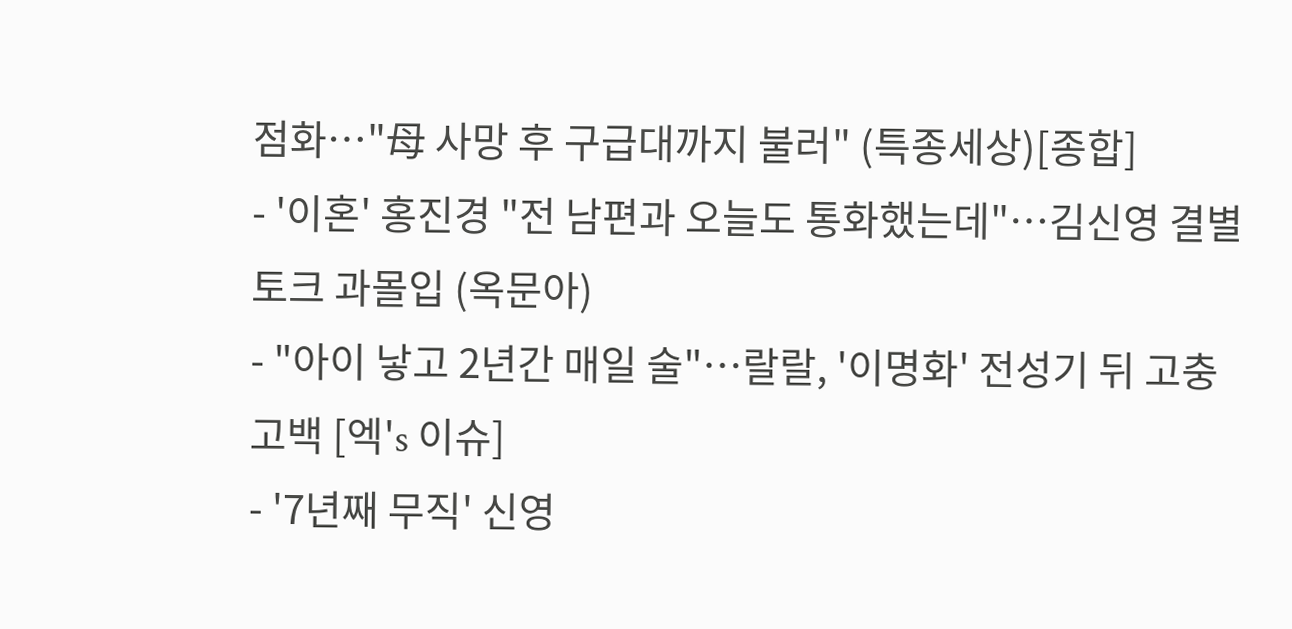점화…"母 사망 후 구급대까지 불러" (특종세상)[종합]
- '이혼' 홍진경 "전 남편과 오늘도 통화했는데"…김신영 결별 토크 과몰입 (옥문아)
- "아이 낳고 2년간 매일 술"…랄랄, '이명화' 전성기 뒤 고충 고백 [엑's 이슈]
- '7년째 무직' 신영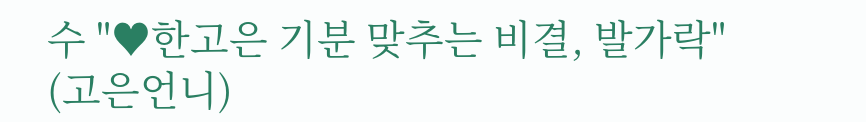수 "♥한고은 기분 맞추는 비결, 발가락" (고은언니)